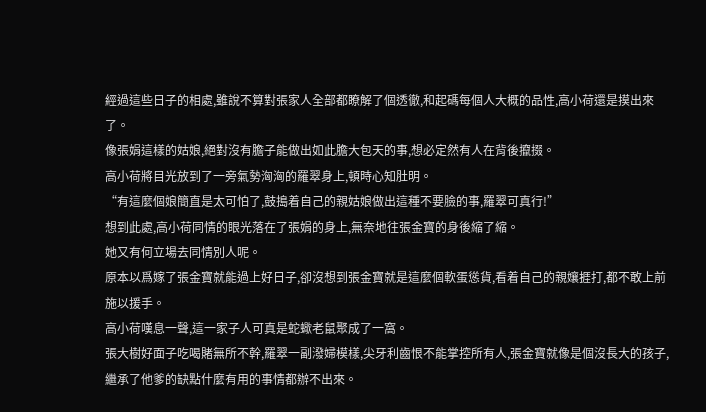經過這些日子的相處,雖說不算對張家人全部都瞭解了個透徹,和起碼每個人大概的品性,高小荷還是摸出來了。
像張娟這樣的姑娘,絕對沒有膽子能做出如此膽大包天的事,想必定然有人在背後攛掇。
高小荷將目光放到了一旁氣勢洶洶的羅翠身上,頓時心知肚明。
“有這麼個娘簡直是太可怕了,鼓搗着自己的親姑娘做出這種不要臉的事,羅翠可真行!”
想到此處,高小荷同情的眼光落在了張娟的身上,無奈地往張金寶的身後縮了縮。
她又有何立場去同情別人呢。
原本以爲嫁了張金寶就能過上好日子,卻沒想到張金寶就是這麼個軟蛋慫貨,看着自己的親孃捱打,都不敢上前施以援手。
高小荷嘆息一聲,這一家子人可真是蛇蠍老鼠聚成了一窩。
張大樹好面子吃喝賭無所不幹,羅翠一副潑婦模樣,尖牙利齒恨不能掌控所有人,張金寶就像是個沒長大的孩子,繼承了他爹的缺點什麼有用的事情都辦不出來。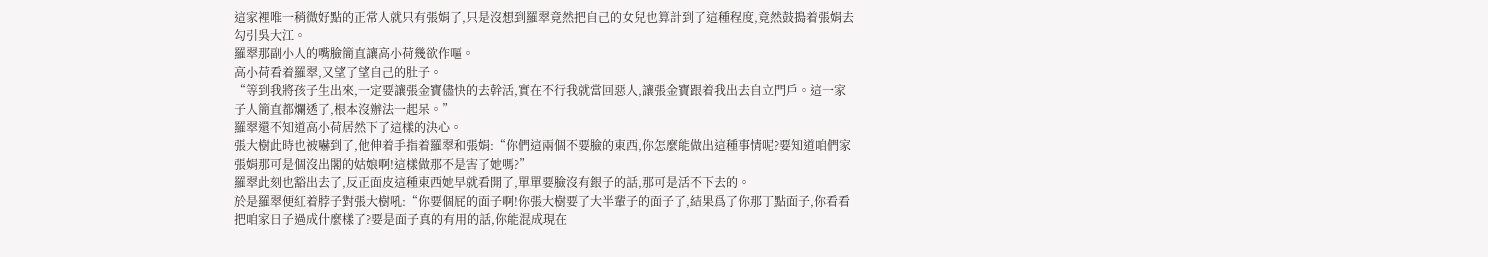這家裡唯一稍微好點的正常人就只有張娟了,只是沒想到羅翠竟然把自己的女兒也算計到了這種程度,竟然鼓搗着張娟去勾引吳大江。
羅翠那副小人的嘴臉簡直讓高小荷幾欲作嘔。
高小荷看着羅翠,又望了望自己的肚子。
“等到我將孩子生出來,一定要讓張金寶儘快的去幹活,實在不行我就當回惡人,讓張金寶跟着我出去自立門戶。這一家子人簡直都爛透了,根本沒辦法一起呆。”
羅翠還不知道高小荷居然下了這樣的決心。
張大樹此時也被嚇到了,他伸着手指着羅翠和張娟:“你們這兩個不要臉的東西,你怎麼能做出這種事情呢?要知道咱們家張娟那可是個沒出閣的姑娘啊!這樣做那不是害了她嗎?”
羅翠此刻也豁出去了,反正面皮這種東西她早就看開了,單單要臉沒有銀子的話,那可是活不下去的。
於是羅翠便紅着脖子對張大樹吼:“你要個屁的面子啊!你張大樹要了大半輩子的面子了,結果爲了你那丁點面子,你看看把咱家日子過成什麼樣了?要是面子真的有用的話,你能混成現在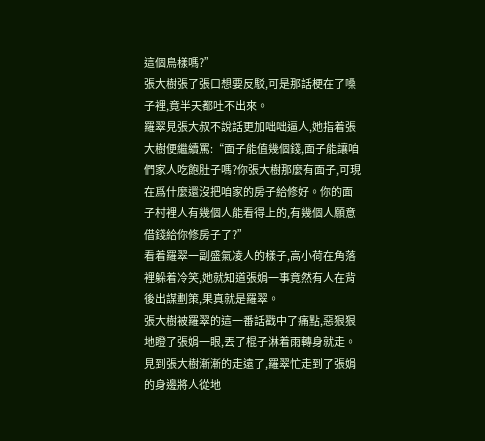這個鳥樣嗎?”
張大樹張了張口想要反駁,可是那話梗在了嗓子裡,竟半天都吐不出來。
羅翠見張大叔不說話更加咄咄逼人,她指着張大樹便繼續罵:“面子能值幾個錢,面子能讓咱們家人吃飽肚子嗎?你張大樹那麼有面子,可現在爲什麼還沒把咱家的房子給修好。你的面子村裡人有幾個人能看得上的,有幾個人願意借錢給你修房子了?”
看着羅翠一副盛氣凌人的樣子,高小荷在角落裡躲着冷笑,她就知道張娟一事竟然有人在背後出謀劃策,果真就是羅翠。
張大樹被羅翠的這一番話戳中了痛點,惡狠狠地瞪了張娟一眼,丟了棍子淋着雨轉身就走。
見到張大樹漸漸的走遠了,羅翠忙走到了張娟的身邊將人從地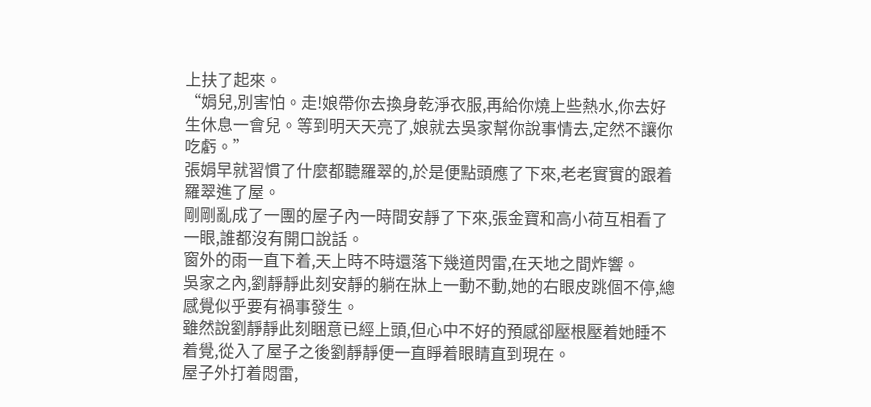上扶了起來。
“娟兒,別害怕。走!娘帶你去換身乾淨衣服,再給你燒上些熱水,你去好生休息一會兒。等到明天天亮了,娘就去吳家幫你說事情去,定然不讓你吃虧。”
張娟早就習慣了什麼都聽羅翠的,於是便點頭應了下來,老老實實的跟着羅翠進了屋。
剛剛亂成了一團的屋子內一時間安靜了下來,張金寶和高小荷互相看了一眼,誰都沒有開口說話。
窗外的雨一直下着,天上時不時還落下幾道閃雷,在天地之間炸響。
吳家之內,劉靜靜此刻安靜的躺在牀上一動不動,她的右眼皮跳個不停,總感覺似乎要有禍事發生。
雖然說劉靜靜此刻睏意已經上頭,但心中不好的預感卻壓根壓着她睡不着覺,從入了屋子之後劉靜靜便一直睜着眼睛直到現在。
屋子外打着悶雷,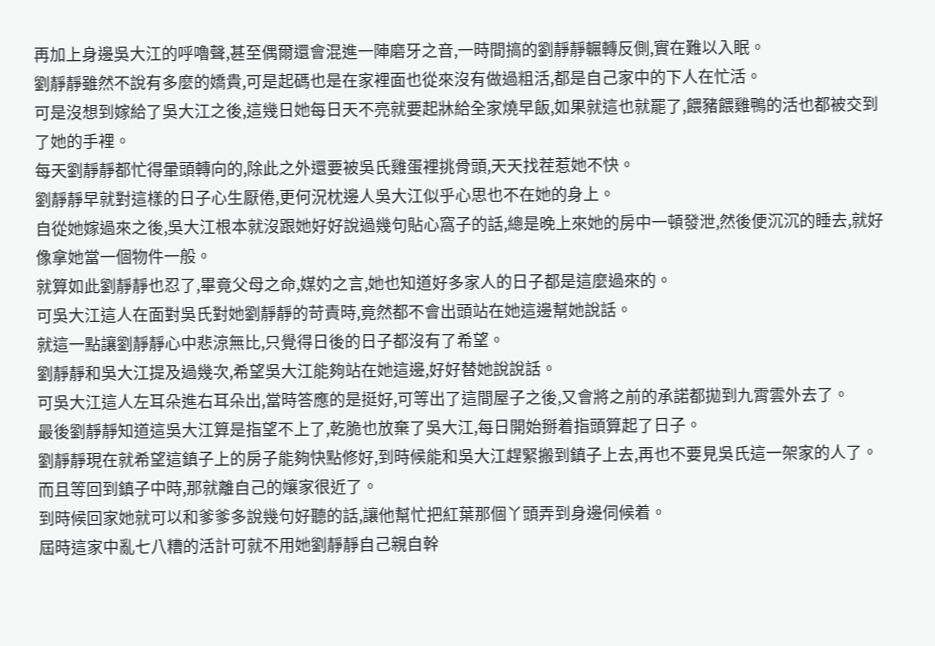再加上身邊吳大江的呼嚕聲,甚至偶爾還會混進一陣磨牙之音,一時間搞的劉靜靜輾轉反側,實在難以入眠。
劉靜靜雖然不說有多麼的嬌貴,可是起碼也是在家裡面也從來沒有做過粗活,都是自己家中的下人在忙活。
可是沒想到嫁給了吳大江之後,這幾日她每日天不亮就要起牀給全家燒早飯,如果就這也就罷了,餵豬餵雞鴨的活也都被交到了她的手裡。
每天劉靜靜都忙得暈頭轉向的,除此之外還要被吳氏雞蛋裡挑骨頭,天天找茬惹她不快。
劉靜靜早就對這樣的日子心生厭倦,更何況枕邊人吳大江似乎心思也不在她的身上。
自從她嫁過來之後,吳大江根本就沒跟她好好說過幾句貼心窩子的話,總是晚上來她的房中一頓發泄,然後便沉沉的睡去,就好像拿她當一個物件一般。
就算如此劉靜靜也忍了,畢竟父母之命,媒妁之言,她也知道好多家人的日子都是這麼過來的。
可吳大江這人在面對吳氏對她劉靜靜的苛責時,竟然都不會出頭站在她這邊幫她說話。
就這一點讓劉靜靜心中悲涼無比,只覺得日後的日子都沒有了希望。
劉靜靜和吳大江提及過幾次,希望吳大江能夠站在她這邊,好好替她說說話。
可吳大江這人左耳朵進右耳朵出,當時答應的是挺好,可等出了這間屋子之後,又會將之前的承諾都拋到九霄雲外去了。
最後劉靜靜知道這吳大江算是指望不上了,乾脆也放棄了吳大江,每日開始掰着指頭算起了日子。
劉靜靜現在就希望這鎮子上的房子能夠快點修好,到時候能和吳大江趕緊搬到鎮子上去,再也不要見吳氏這一架家的人了。
而且等回到鎮子中時,那就離自己的孃家很近了。
到時候回家她就可以和爹爹多說幾句好聽的話,讓他幫忙把紅葉那個丫頭弄到身邊伺候着。
屆時這家中亂七八糟的活計可就不用她劉靜靜自己親自幹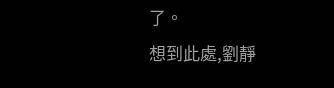了。
想到此處,劉靜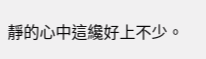靜的心中這纔好上不少。